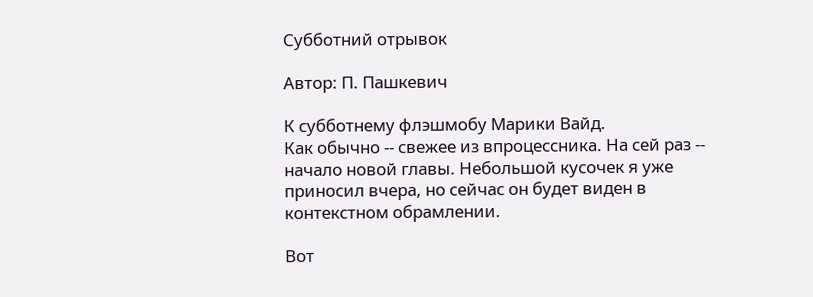Субботний отрывок

Автор: П. Пашкевич

К субботнему флэшмобу Марики Вайд.
Как обычно -- свежее из впроцессника. На сей раз -- начало новой главы. Небольшой кусочек я уже приносил вчера, но сейчас он будет виден в контекстном обрамлении.

Вот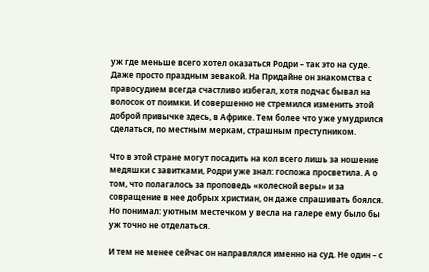уж где меньше всего хотел оказаться Родри – так это на суде. Даже просто праздным зевакой. На Придайне он знакомства с правосудием всегда счастливо избегал, хотя подчас бывал на волосок от поимки. И совершенно не стремился изменить этой доброй привычке здесь, в Африке. Тем более что уже умудрился сделаться, по местным меркам, страшным преступником.

Что в этой стране могут посадить на кол всего лишь за ношение медяшки с завитками, Родри уже знал: госпожа просветила. А о том, что полагалось за проповедь «колесной веры» и за совращение в нее добрых христиан, он даже спрашивать боялся. Но понимал: уютным местечком у весла на галере ему было бы уж точно не отделаться.

И тем не менее сейчас он направлялся именно на суд. Не один – с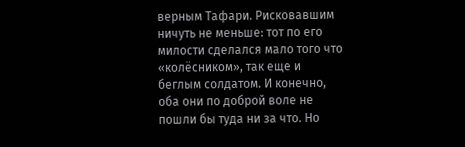верным Тафари. Рисковавшим ничуть не меньше: тот по его милости сделался мало того что «колёсником», так еще и беглым солдатом. И конечно, оба они по доброй воле не пошли бы туда ни за что. Но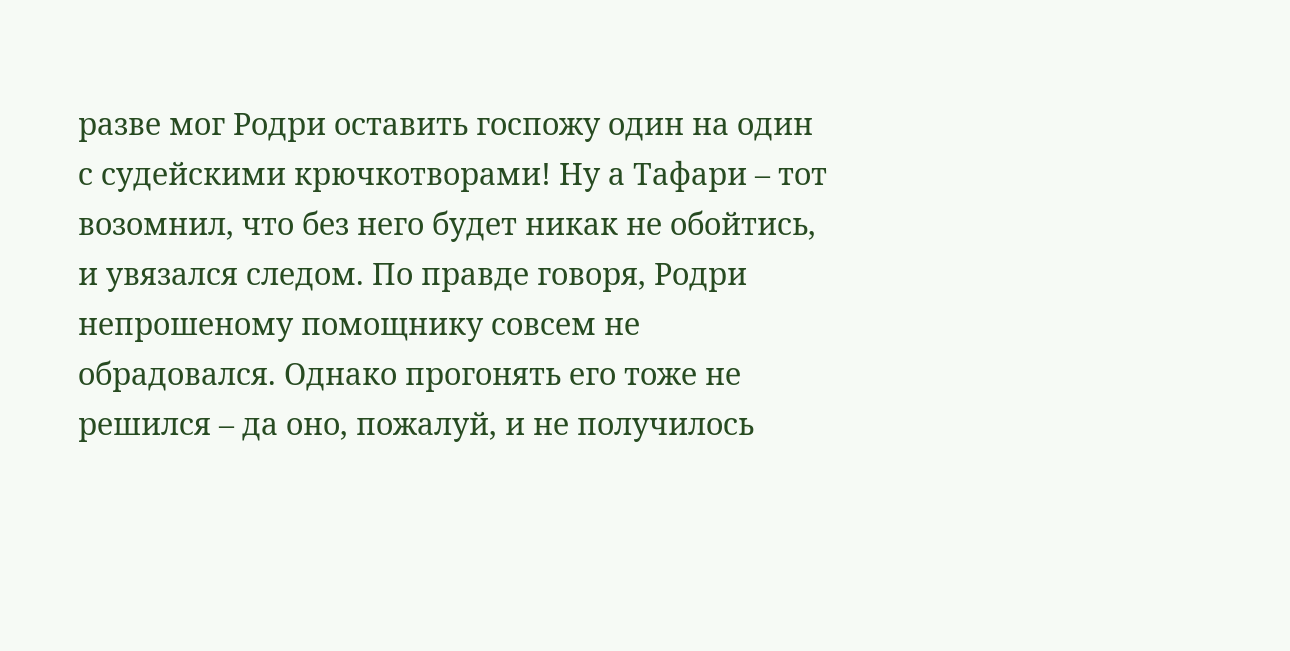разве мог Родри оставить госпожу один на один с судейскими крючкотворами! Ну а Тафари – тот возомнил, что без него будет никак не обойтись, и увязался следом. По правде говоря, Родри непрошеному помощнику совсем не обрадовался. Однако прогонять его тоже не решился – да оно, пожалуй, и не получилось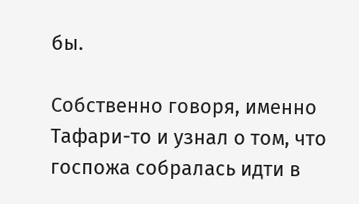бы.

Собственно говоря, именно Тафари-то и узнал о том, что госпожа собралась идти в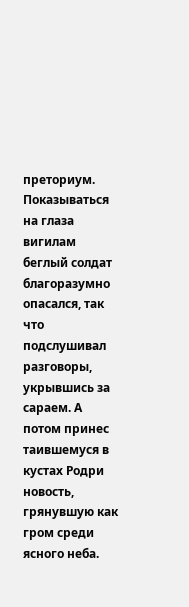преториум. Показываться на глаза вигилам беглый солдат благоразумно опасался, так что подслушивал разговоры, укрывшись за сараем. А потом принес таившемуся в кустах Родри новость, грянувшую как гром среди ясного неба.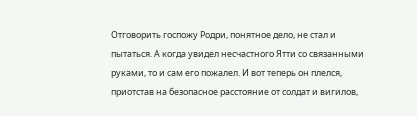Отговорить госпожу Родри, понятное дело, не стал и пытаться. А когда увидел несчастного Ятти со связанными руками, то и сам его пожалел. И вот теперь он плелся, приотстав на безопасное расстояние от солдат и вигилов,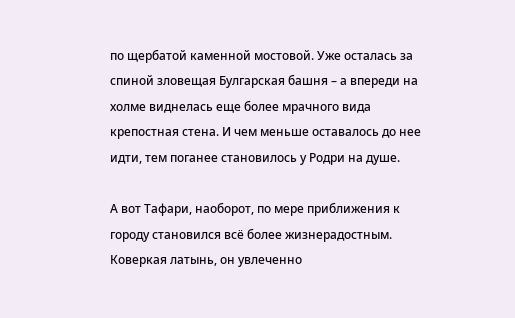по щербатой каменной мостовой. Уже осталась за спиной зловещая Булгарская башня – а впереди на холме виднелась еще более мрачного вида крепостная стена. И чем меньше оставалось до нее идти, тем поганее становилось у Родри на душе.

А вот Тафари, наоборот, по мере приближения к городу становился всё более жизнерадостным. Коверкая латынь, он увлеченно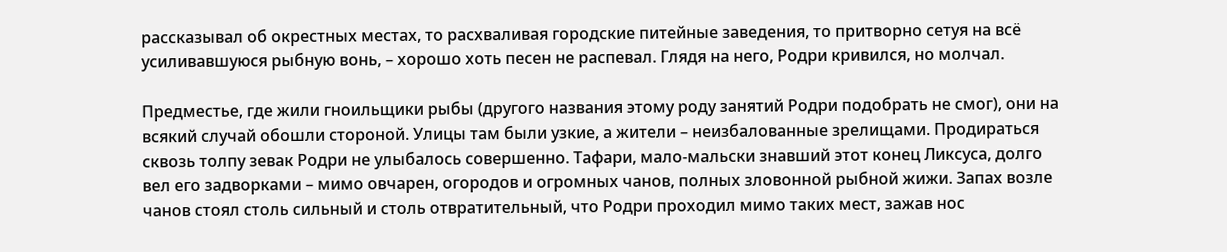рассказывал об окрестных местах, то расхваливая городские питейные заведения, то притворно сетуя на всё усиливавшуюся рыбную вонь, – хорошо хоть песен не распевал. Глядя на него, Родри кривился, но молчал.

Предместье, где жили гноильщики рыбы (другого названия этому роду занятий Родри подобрать не смог), они на всякий случай обошли стороной. Улицы там были узкие, а жители – неизбалованные зрелищами. Продираться сквозь толпу зевак Родри не улыбалось совершенно. Тафари, мало-мальски знавший этот конец Ликсуса, долго вел его задворками – мимо овчарен, огородов и огромных чанов, полных зловонной рыбной жижи. Запах возле чанов стоял столь сильный и столь отвратительный, что Родри проходил мимо таких мест, зажав нос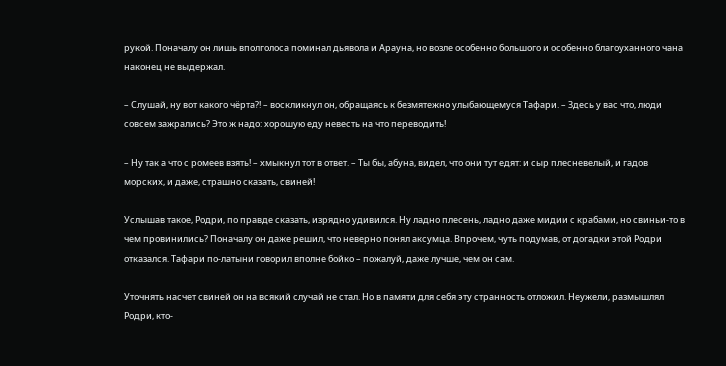рукой. Поначалу он лишь вполголоса поминал дьявола и Арауна, но возле особенно большого и особенно благоуханного чана наконец не выдержал.

– Слушай, ну вот какого чёрта?! – воскликнул он, обращаясь к безмятежно улыбающемуся Тафари. – Здесь у вас что, люди совсем зажрались? Это ж надо: хорошую еду невесть на что переводить!

– Ну так а что с ромеев взять! – хмыкнул тот в ответ. – Ты бы, абуна, видел, что они тут едят: и сыр плесневелый, и гадов морских, и даже, страшно сказать, свиней!

Услышав такое, Родри, по правде сказать, изрядно удивился. Ну ладно плесень, ладно даже мидии с крабами, но свиньи-то в чем провинились? Поначалу он даже решил, что неверно понял аксумца. Впрочем, чуть подумав, от догадки этой Родри отказался. Тафари по-латыни говорил вполне бойко – пожалуй, даже лучше, чем он сам.

Уточнять насчет свиней он на всякий случай не стал. Но в памяти для себя эту странность отложил. Неужели, размышлял Родри, кто-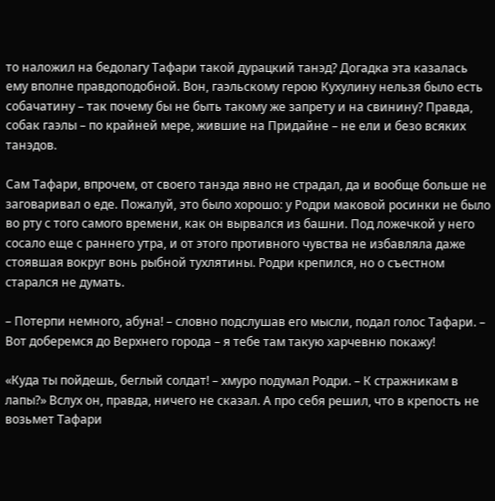то наложил на бедолагу Тафари такой дурацкий танэд? Догадка эта казалась ему вполне правдоподобной. Вон, гаэльскому герою Кухулину нельзя было есть собачатину – так почему бы не быть такому же запрету и на свинину? Правда, собак гаэлы – по крайней мере, жившие на Придайне – не ели и безо всяких танэдов.

Сам Тафари, впрочем, от своего танэда явно не страдал, да и вообще больше не заговаривал о еде. Пожалуй, это было хорошо: у Родри маковой росинки не было во рту с того самого времени, как он вырвался из башни. Под ложечкой у него сосало еще с раннего утра, и от этого противного чувства не избавляла даже стоявшая вокруг вонь рыбной тухлятины. Родри крепился, но о съестном старался не думать.

– Потерпи немного, абуна! – словно подслушав его мысли, подал голос Тафари. – Вот доберемся до Верхнего города – я тебе там такую харчевню покажу!

«Куда ты пойдешь, беглый солдат! – хмуро подумал Родри. – К стражникам в лапы?» Вслух он, правда, ничего не сказал. А про себя решил, что в крепость не возьмет Тафари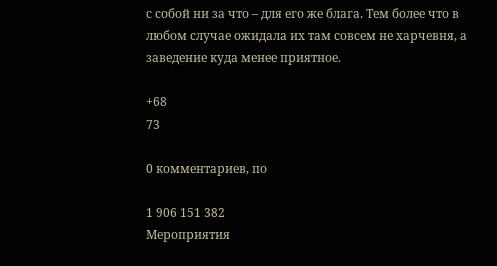с собой ни за что – для его же блага. Тем более что в любом случае ожидала их там совсем не харчевня, а заведение куда менее приятное.

+68
73

0 комментариев, по

1 906 151 382
Мероприятия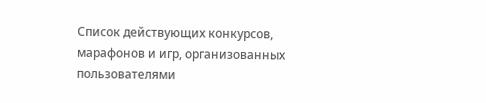Список действующих конкурсов, марафонов и игр, организованных пользователями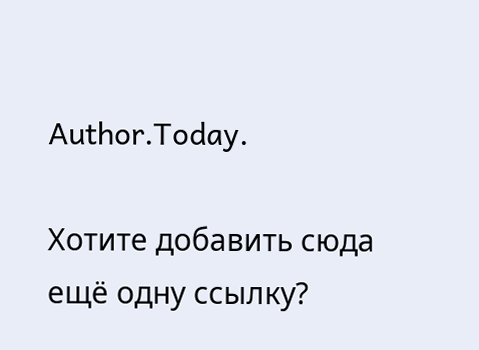Author.Today.

Хотите добавить сюда ещё одну ссылку?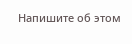Напишите об этом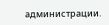администрации.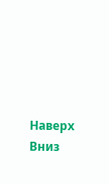Наверх Вниз